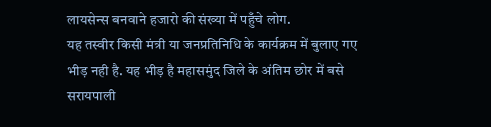लायसेन्स बनवाने हजारो की संख्या में पहुँचे लोग.
यह तस्वीर किसी मंत्री या जनप्रतिनिधि के कार्यक्रम में बुलाए गए भीड़ नही है. यह भीड़ है महासमुंद जिले के अंतिम छोर में बसे सरायपाली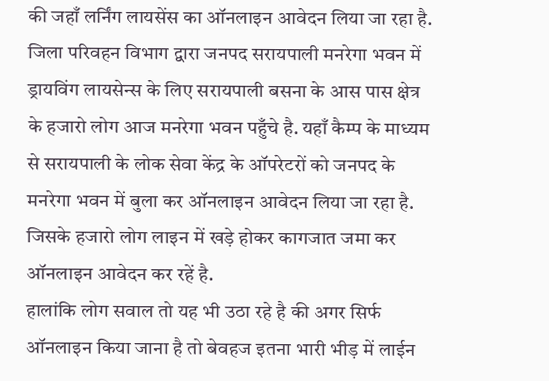की जहाँ लर्निंग लायसेंस का ऑनलाइन आवेदन लिया जा रहा है.
जिला परिवहन विभाग द्वारा जनपद सरायपाली मनरेगा भवन में ड्रायविंग लायसेन्स के लिए सरायपाली बसना के आस पास क्षेत्र के हजारो लोग आज मनरेगा भवन पहुँचे है. यहाँ कैम्प के माध्यम से सरायपाली के लोक सेवा केंद्र के ऑपरेटरों को जनपद के मनरेगा भवन में बुला कर ऑनलाइन आवेदन लिया जा रहा है. जिसके हजारो लोग लाइन में खड़े होकर कागजात जमा कर ऑनलाइन आवेदन कर रहें है.
हालांकि लोग सवाल तो यह भी उठा रहे है की अगर सिर्फ ऑनलाइन किया जाना है तो बेवहज इतना भारी भीड़ में लाईन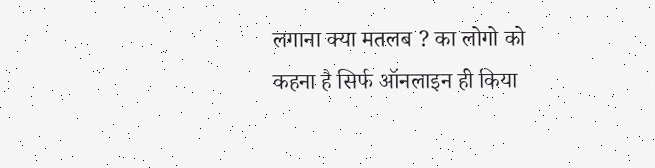लगाना क्या मतलब ? का लोगो को कहना है सिर्फ ऑनलाइन ही किया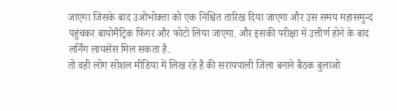जाएगा जिसके बाद उओभोक्ता को एक निश्चित तारिख दिया जाएगा और उस समय महासमुन्द पहुंचकर बायोमैट्रिक फिंगर और फोटो लिया जाएगा. और इसकी परीक्षा में उत्तीर्ण होने के बाद लर्निंग लायसेंस मिल सकता है.
तो वही लोग सोशल मीडिया में लिख रहे है की सरायपाली जिला बनाने बैठक बुलाओ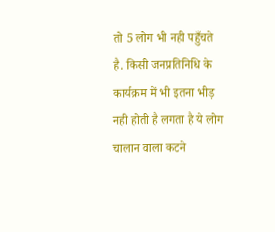तो 5 लोग भी नही पहुँचते है. किसी जनप्रतिनिधि के कार्यक्रम में भी इतना भीड़ नही होती है लगता है ये लोग चालान वाला कटने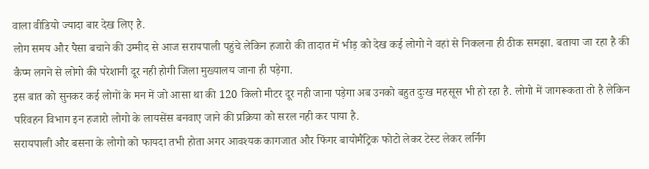वाला वीडियो ज्यादा बार देख लिए है.
लोग समय और पैसा बचाने की उम्मीद से आज सरायपाली पहुंचे लेकिन हजारो की तादात में भीड़ को देख कई लोगो ने वहां से निकलना ही ठीक समझा. बताया जा रहा है की कैप्म लगने से लोगो की परेशानी दूर नही होगी जिला मुख्यालय जाना ही पड़ेगा.
इस बात को सुनकर कई लोगों के मन में जो आसा था की 120 किलो मीटर दूर नही जाना पड़ेगा अब उनको बहुत दुःख महसूस भी हो रहा है. लोगो में जागरूकता तो है लेकिन परिवहन विभाग इन हजारो लोगो के लायसेंस बनवाए जाने की प्रक्रिया को सरल नही कर पाया है.
सरायपाली और बसना के लोगो को फायदा तभी होता अगर आवश्यक कागजात और फिंगर बायोमैट्रिक फोटो लेकर टेस्ट लेकर लर्निंग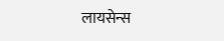लायसेन्स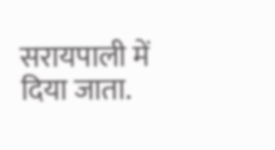सरायपाली में दिया जाता.